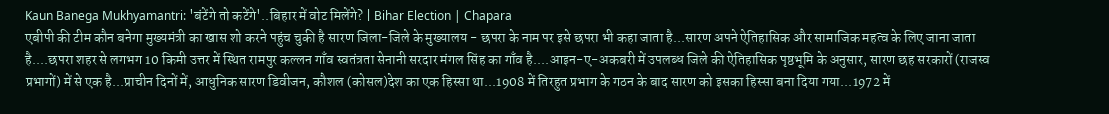Kaun Banega Mukhyamantri: 'बंटेंगे तो कटेंगे'..बिहार में वोट मिलेंगे? | Bihar Election | Chapara
एबीपी की टीम कौन बनेगा मुख्यमंत्री का खास शो करने पहुंच चुकी है सारण जिला-जिले के मुख्यालय - छपरा के नाम पर इसे छपरा भी कहा जाता है...सारण अपने ऐतिहासिक और सामाजिक महत्व के लिए जाना जाता है....छपरा शहर से लगभग 10 किमी उत्तर में स्थित रामपुर कल्लन गाँव स्वतंत्रता सेनानी सरदार मंगल सिंह का गाँव है....आइन-ए-अकबरी में उपलब्ध जिले की ऐतिहासिक पृष्ठभूमि के अनुसार, सारण छह सरकारों (राजस्व प्रभागों) में से एक है...प्राचीन दिनों में, आधुनिक सारण डिवीजन, कौशल (कोसल)देश का एक हिस्सा था...1908 में तिरहुत प्रभाग के गठन के बाद सारण को इसका हिस्सा बना दिया गया...1972 में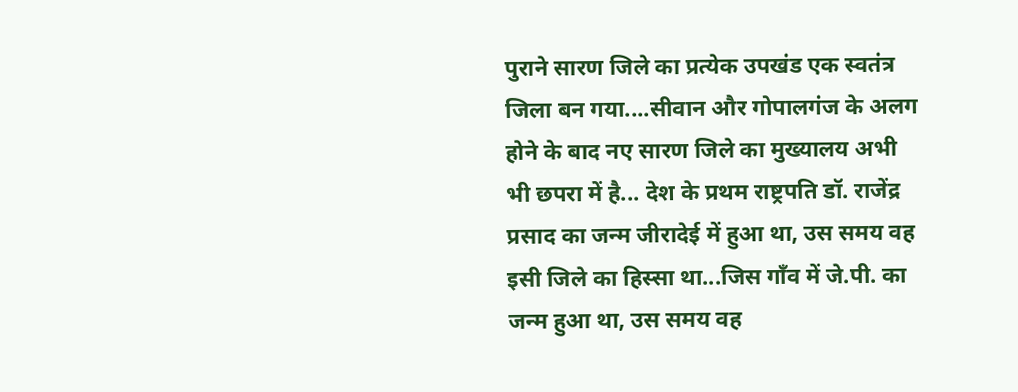पुराने सारण जिले का प्रत्येक उपखंड एक स्वतंत्र जिला बन गया....सीवान और गोपालगंज के अलग होने के बाद नए सारण जिले का मुख्यालय अभी भी छपरा में है... देश के प्रथम राष्ट्रपति डॉ. राजेंद्र प्रसाद का जन्म जीरादेई में हुआ था, उस समय वह इसी जिले का हिस्सा था...जिस गाँव में जे.पी. का जन्म हुआ था, उस समय वह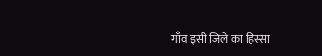गाँव इसी जिले का हिस्सा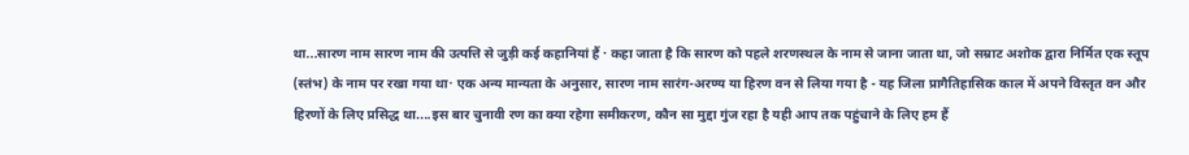था...सारण नाम सारण नाम की उत्पत्ति से जुड़ी कई कहानियां हैं · कहा जाता है कि सारण को पहले शरणस्थल के नाम से जाना जाता था, जो सम्राट अशोक द्वारा निर्मित एक स्तूप (स्तंभ) के नाम पर रखा गया था· एक अन्य मान्यता के अनुसार, सारण नाम सारंग-अरण्य या हिरण वन से लिया गया है - यह जिला प्रागैतिहासिक काल में अपने विस्तृत वन और हिरणों के लिए प्रसिद्ध था....इस बार चुनावी रण का क्या रहेगा समीकरण, कौन सा मुद्दा गुंज रहा है यही आप तक पहुंचाने के लिए हम हैं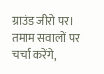ग्राउंड जीरो पर। तमाम सवालों पर चर्चा करेंगे,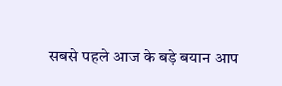सबसे पहले आज के बड़े बयान आप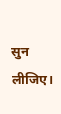सुन लीजिए।